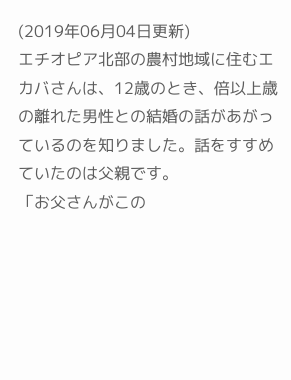(2019年06月04日更新)
エチオピア北部の農村地域に住むエカバさんは、12歳のとき、倍以上歳の離れた男性との結婚の話があがっているのを知りました。話をすすめていたのは父親です。
「お父さんがこの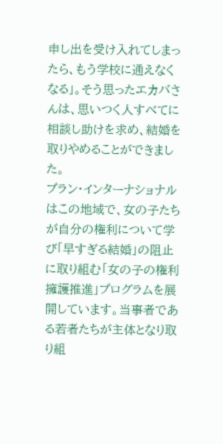申し出を受け入れてしまったら、もう学校に通えなくなる」。そう思ったエカバさんは、思いつく人すべてに相談し助けを求め、結婚を取りやめることができました。
プラン・インターナショナルはこの地域で、女の子たちが自分の権利について学び「早すぎる結婚」の阻止に取り組む「女の子の権利擁護推進」プログラムを展開しています。当事者である若者たちが主体となり取り組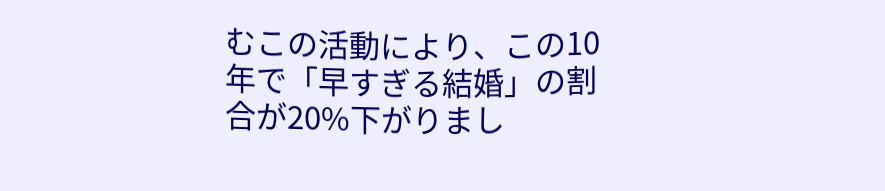むこの活動により、この10年で「早すぎる結婚」の割合が20%下がりまし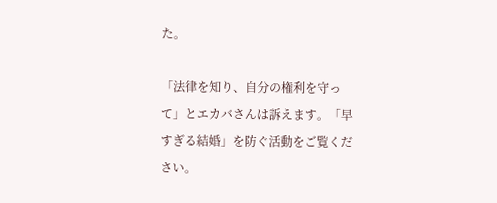た。

「法律を知り、自分の権利を守って」とエカバさんは訴えます。「早すぎる結婚」を防ぐ活動をご覧ください。